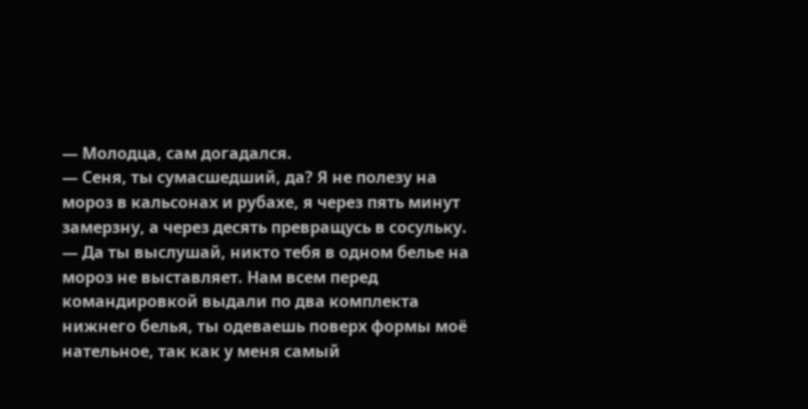— Молодца, сам догадался.
— Сеня, ты сумасшедший, да? Я не полезу на мороз в кальсонах и рубахе, я через пять минут замерзну, а через десять превращусь в сосульку.
— Да ты выслушай, никто тебя в одном белье на мороз не выставляет. Нам всем перед командировкой выдали по два комплекта нижнего белья, ты одеваешь поверх формы моё нательное, так как у меня самый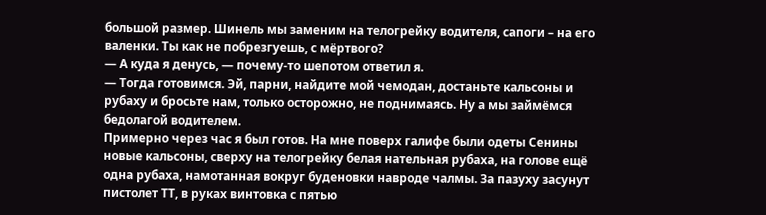большой размер. Шинель мы заменим на телогрейку водителя, сапоги – на его валенки. Ты как не побрезгуешь, с мёртвого?
— А куда я денусь, — почему-то шепотом ответил я.
— Тогда готовимся. Эй, парни, найдите мой чемодан, достаньте кальсоны и рубаху и бросьте нам, только осторожно, не поднимаясь. Ну а мы займёмся бедолагой водителем.
Примерно через час я был готов. На мне поверх галифе были одеты Сенины новые кальсоны, сверху на телогрейку белая нательная рубаха, на голове ещё одна рубаха, намотанная вокруг буденовки навроде чалмы. За пазуху засунут пистолет ТТ, в руках винтовка с пятью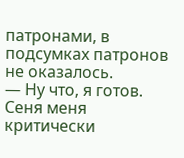патронами, в подсумках патронов не оказалось.
— Ну что, я готов.
Сеня меня критически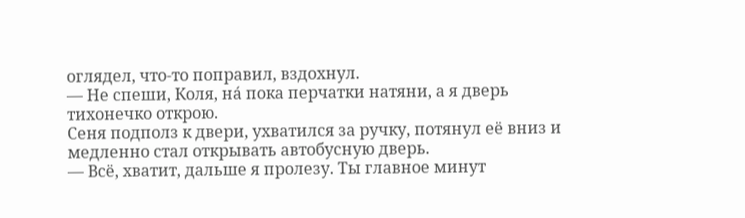оглядел, что-то поправил, вздохнул.
— Не спеши, Коля, нá пока перчатки натяни, а я дверь тихонечко открою.
Сеня подполз к двери, ухватился за ручку, потянул её вниз и медленно стал открывать автобусную дверь.
— Всё, хватит, дальше я пролезу. Ты главное минут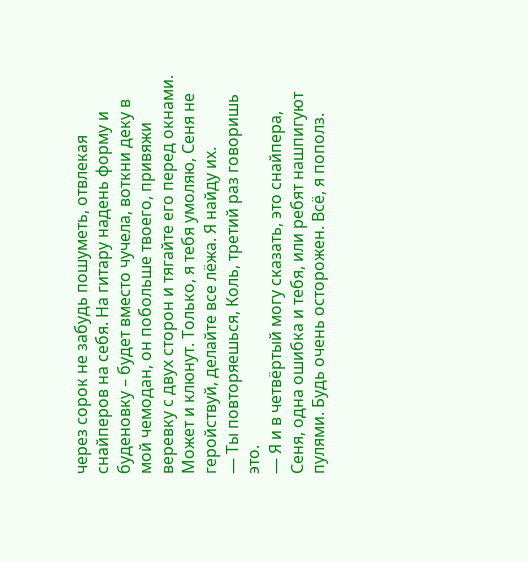через сорок не забудь пошуметь, отвлекая снайперов на себя. На гитару надень форму и буденовку – будет вместо чучела, воткни деку в мой чемодан, он побольше твоего, привяжи веревку с двух сторон и тягайте его перед окнами. Может и клюнут. Только, я тебя умоляю, Сеня не геройствуй, делайте все лёжа. Я найду их.
— Ты повторяешься, Коль, третий раз говоришь это.
— Я и в четвёртый могу сказать, это снайпера, Сеня, одна ошибка и тебя, или ребят нашпигуют пулями. Будь очень осторожен. Всё, я пополз.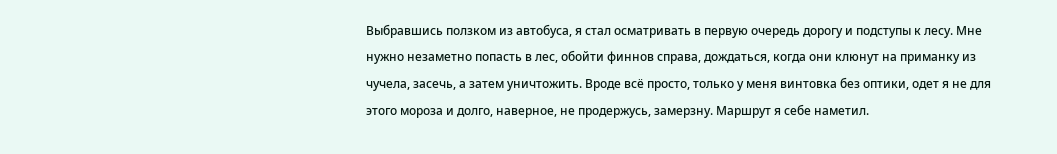Выбравшись ползком из автобуса, я стал осматривать в первую очередь дорогу и подступы к лесу. Мне нужно незаметно попасть в лес, обойти финнов справа, дождаться, когда они клюнут на приманку из чучела, засечь, а затем уничтожить. Вроде всё просто, только у меня винтовка без оптики, одет я не для этого мороза и долго, наверное, не продержусь, замерзну. Маршрут я себе наметил.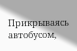Прикрываясь автобусом,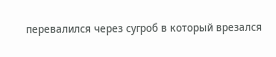перевалился через сугроб в который врезался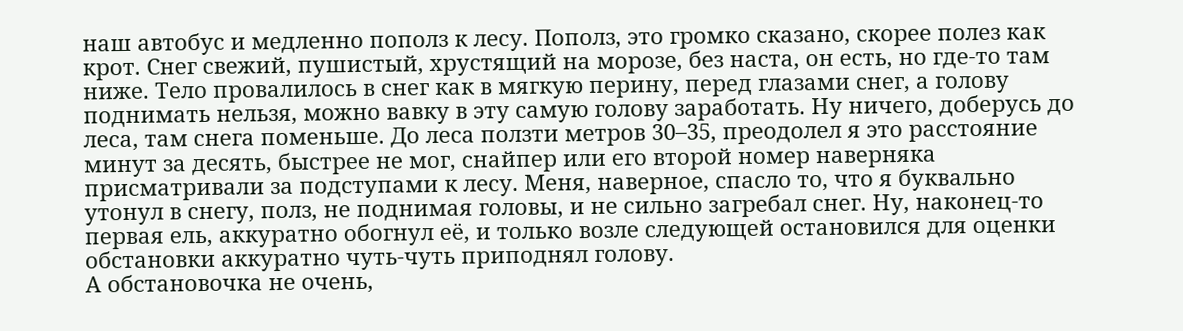наш автобус и медленно пополз к лесу. Пополз, это громко сказано, скорее полез как крот. Снег свежий, пушистый, хрустящий на морозе, без наста, он есть, но где-то там ниже. Тело провалилось в снег как в мягкую перину, перед глазами снег, а голову поднимать нельзя, можно вавку в эту самую голову заработать. Ну ничего, доберусь до леса, там снега поменьше. До леса ползти метров 30–35, преодолел я это расстояние минут за десять, быстрее не мог, снайпер или его второй номер наверняка присматривали за подступами к лесу. Меня, наверное, спасло то, что я буквально утонул в снегу, полз, не поднимая головы, и не сильно загребал снег. Ну, наконец-то первая ель, аккуратно обогнул её, и только возле следующей остановился для оценки обстановки аккуратно чуть-чуть приподнял голову.
А обстановочка не очень,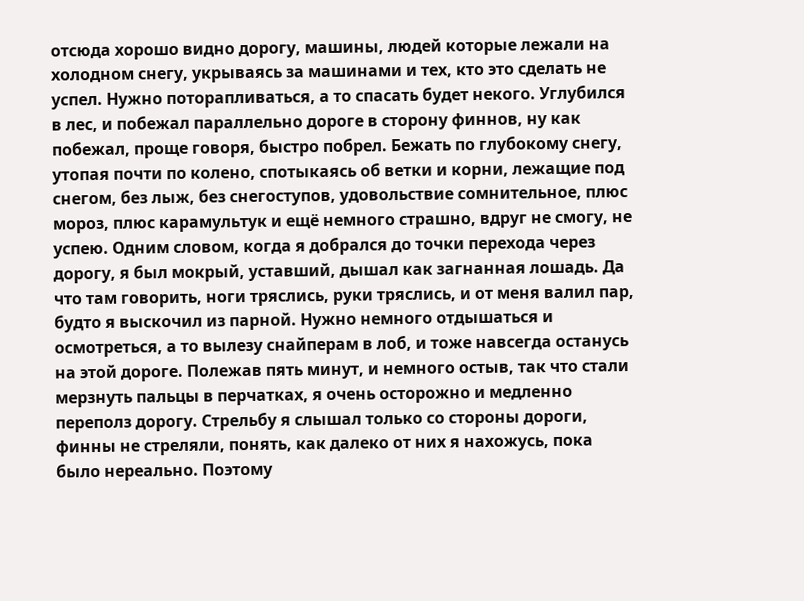отсюда хорошо видно дорогу, машины, людей которые лежали на холодном снегу, укрываясь за машинами и тех, кто это сделать не успел. Нужно поторапливаться, а то спасать будет некого. Углубился в лес, и побежал параллельно дороге в сторону финнов, ну как побежал, проще говоря, быстро побрел. Бежать по глубокому снегу, утопая почти по колено, спотыкаясь об ветки и корни, лежащие под снегом, без лыж, без снегоступов, удовольствие сомнительное, плюс мороз, плюс карамультук и ещё немного страшно, вдруг не смогу, не успею. Одним словом, когда я добрался до точки перехода через дорогу, я был мокрый, уставший, дышал как загнанная лошадь. Да что там говорить, ноги тряслись, руки тряслись, и от меня валил пар, будто я выскочил из парной. Нужно немного отдышаться и осмотреться, а то вылезу снайперам в лоб, и тоже навсегда останусь на этой дороге. Полежав пять минут, и немного остыв, так что стали мерзнуть пальцы в перчатках, я очень осторожно и медленно переполз дорогу. Стрельбу я слышал только со стороны дороги, финны не стреляли, понять, как далеко от них я нахожусь, пока было нереально. Поэтому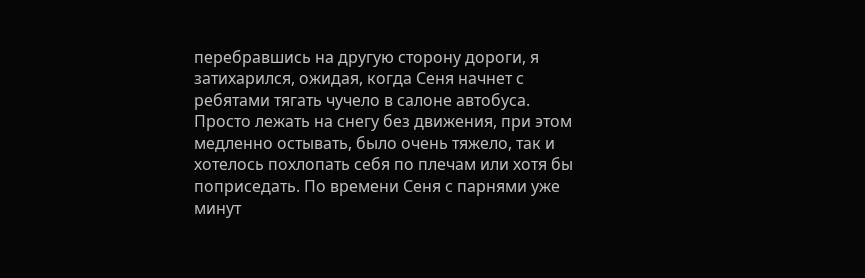перебравшись на другую сторону дороги, я затихарился, ожидая, когда Сеня начнет с ребятами тягать чучело в салоне автобуса. Просто лежать на снегу без движения, при этом медленно остывать, было очень тяжело, так и хотелось похлопать себя по плечам или хотя бы поприседать. По времени Сеня с парнями уже минут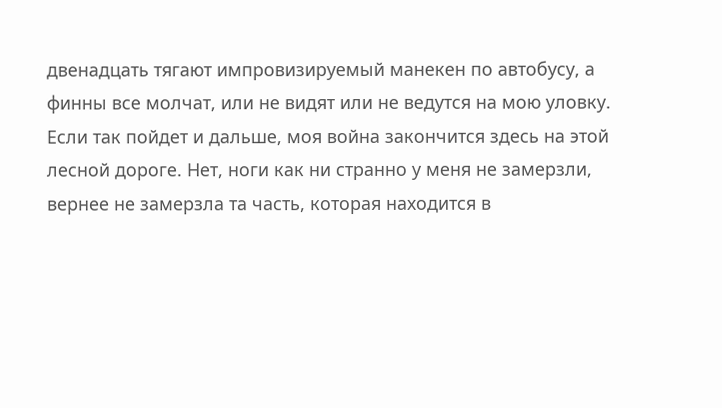двенадцать тягают импровизируемый манекен по автобусу, а финны все молчат, или не видят или не ведутся на мою уловку. Если так пойдет и дальше, моя война закончится здесь на этой лесной дороге. Нет, ноги как ни странно у меня не замерзли, вернее не замерзла та часть, которая находится в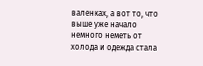валенках, а вот то, что выше уже начало немного неметь от холода и одежда стала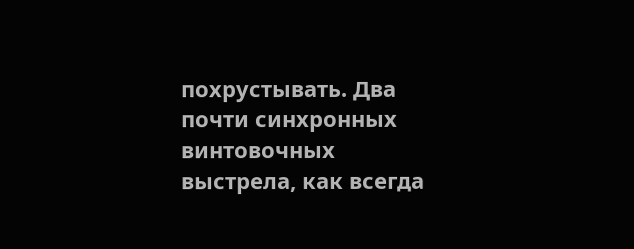похрустывать. Два почти синхронных винтовочных выстрела, как всегда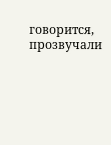говорится, прозвучали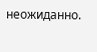неожиданно.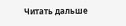Читать дальше